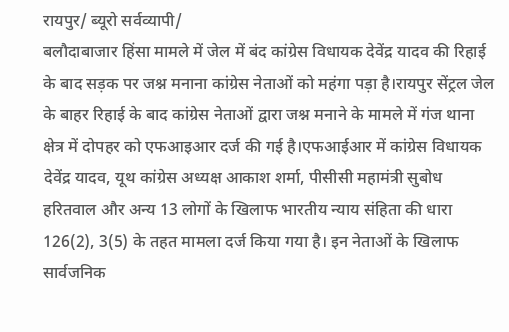रायपुर/ ब्यूरो सर्वव्यापी/
बलौदाबाजार हिंसा मामले में जेल में बंद कांग्रेस विधायक देवेंद्र यादव की रिहाई के बाद सड़क पर जश्न मनाना कांग्रेस नेताओं को महंगा पड़ा है।रायपुर सेंट्रल जेल के बाहर रिहाई के बाद कांग्रेस नेताओं द्वारा जश्न मनाने के मामले में गंज थाना क्षेत्र में दोपहर को एफआइआर दर्ज की गई है।एफआईआर में कांग्रेस विधायक देवेंद्र यादव, यूथ कांग्रेस अध्यक्ष आकाश शर्मा, पीसीसी महामंत्री सुबोध हरितवाल और अन्य 13 लोगों के खिलाफ भारतीय न्याय संहिता की धारा 126(2), 3(5) के तहत मामला दर्ज किया गया है। इन नेताओं के खिलाफ सार्वजनिक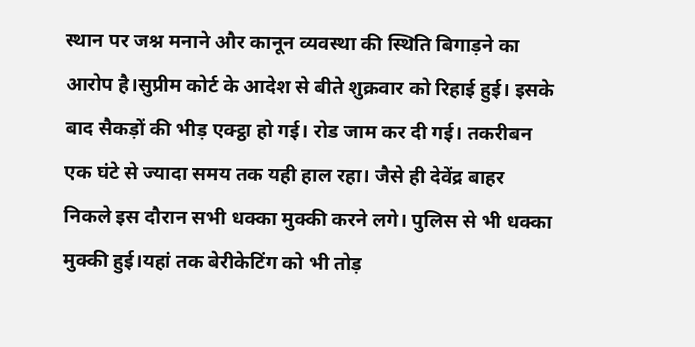स्थान पर जश्न मनाने और कानून व्यवस्था की स्थिति बिगाड़ने का आरोप है।सुप्रीम कोर्ट के आदेश से बीते शुक्रवार को रिहाई हुई। इसके बाद सैकड़ों की भीड़ एक्ट्ठा हो गई। रोड जाम कर दी गई। तकरीबन एक घंटे से ज्यादा समय तक यही हाल रहा। जैसे ही देवेंद्र बाहर निकले इस दौरान सभी धक्का मुक्की करने लगे। पुलिस से भी धक्का मुक्की हुई।यहां तक बेरीकेटिंग को भी तोड़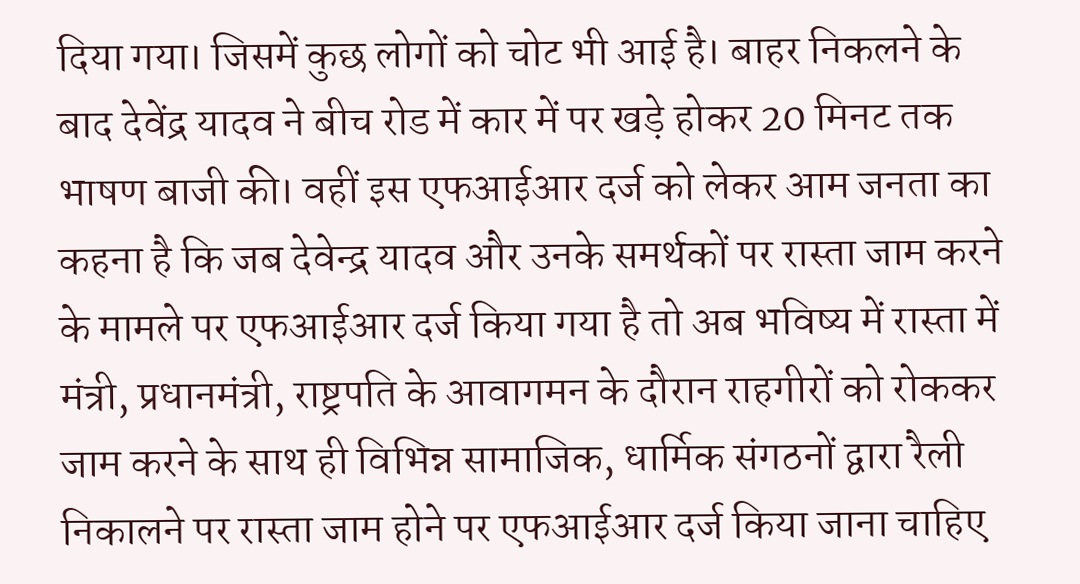दिया गया। जिसमें कुछ लोगों को चोट भी आई है। बाहर निकलने के बाद देवेंद्र यादव ने बीच रोड में कार में पर खड़े होकर 20 मिनट तक भाषण बाजी की। वहीं इस एफआईआर दर्ज को लेकर आम जनता का कहना है कि जब देवेन्द्र यादव और उनके समर्थकों पर रास्ता जाम करने के मामले पर एफआईआर दर्ज किया गया है तो अब भविष्य में रास्ता में मंत्री, प्रधानमंत्री, राष्ट्रपति के आवागमन के दौरान राहगीरों को रोककर जाम करने के साथ ही विभिन्न सामाजिक, धार्मिक संगठनों द्वारा रैली निकालने पर रास्ता जाम होने पर एफआईआर दर्ज किया जाना चाहिए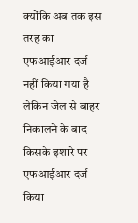क्योंकि अब तक इस तरह का एफआईआर दर्ज नहीं किया गया है लेकिन जेल से बाहर निकालने के बाद किसके इशारे पर एफआईआर दर्ज किया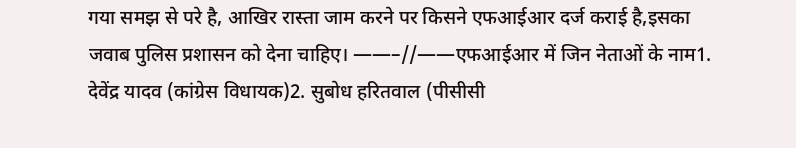गया समझ से परे है, आखिर रास्ता जाम करने पर किसने एफआईआर दर्ज कराई है,इसका जवाब पुलिस प्रशासन को देना चाहिए। ——–//——एफआईआर में जिन नेताओं के नाम1. देवेंद्र यादव (कांग्रेस विधायक)2. सुबोध हरितवाल (पीसीसी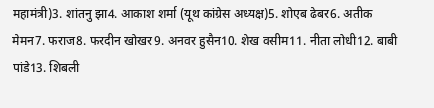महामंत्री)3. शांतनु झा4. आकाश शर्मा (यूथ कांग्रेस अध्यक्ष)5. शोएब ढेबर6. अतीक मेमन7. फराज8. फरदीन खोखर9. अनवर हुसैन10. शेख वसीम11. नीता लोधी12. बाबी पांडे13. शिबली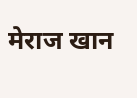मेराज खान